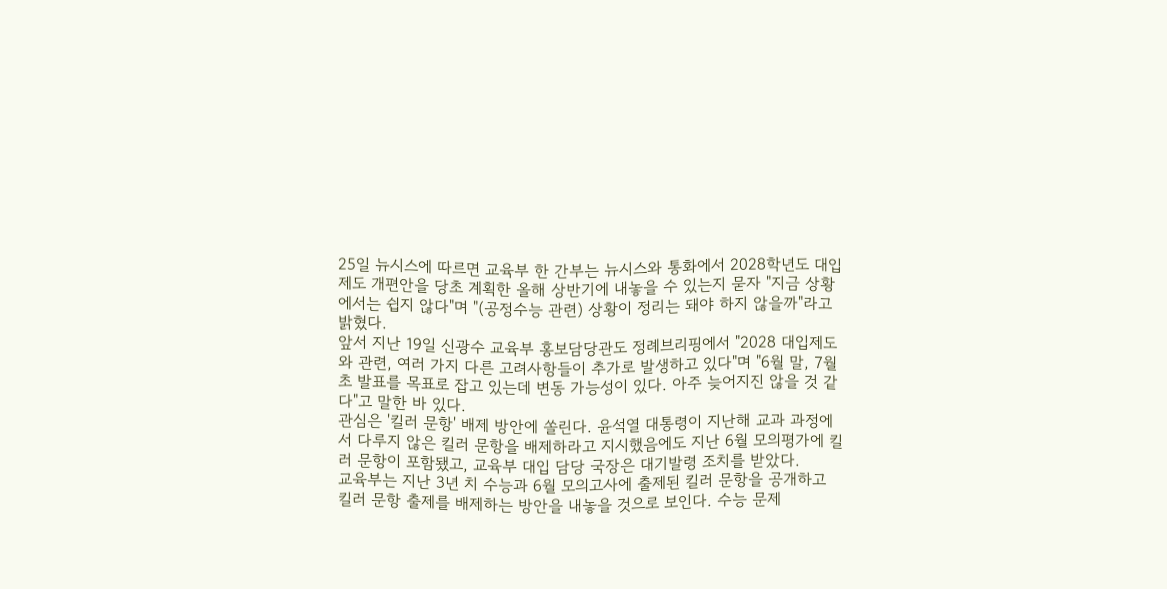25일 뉴시스에 따르면 교육부 한 간부는 뉴시스와 통화에서 2028학년도 대입제도 개편안을 당초 계획한 올해 상반기에 내놓을 수 있는지 묻자 "지금 상황에서는 쉽지 않다"며 "(공정수능 관련) 상황이 정리는 돼야 하지 않을까"라고 밝혔다.
앞서 지난 19일 신광수 교육부 홍보담당관도 정례브리핑에서 "2028 대입제도와 관련, 여러 가지 다른 고려사항들이 추가로 발생하고 있다"며 "6월 말, 7월 초 발표를 목표로 잡고 있는데 변동 가능성이 있다. 아주 늦어지진 않을 것 같다"고 말한 바 있다.
관심은 '킬러 문항' 배제 방안에 쏠린다. 윤석열 대통령이 지난해 교과 과정에서 다루지 않은 킬러 문항을 배제하라고 지시했음에도 지난 6월 모의평가에 킬러 문항이 포함됐고, 교육부 대입 담당 국장은 대기발령 조치를 받았다.
교육부는 지난 3년 치 수능과 6월 모의고사에 출제된 킬러 문항을 공개하고 킬러 문항 출제를 배제하는 방안을 내놓을 것으로 보인다. 수능 문제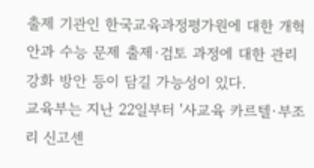출제 기관인 한국교육과정평가원에 대한 개혁안과 수능 문제 출제·검토 과정에 대한 관리 강화 방안 등이 담길 가능성이 있다.
교육부는 지난 22일부터 '사교육 카르텔·부조리 신고센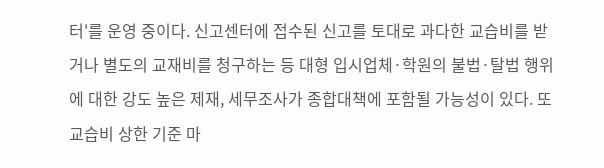터'를 운영 중이다. 신고센터에 접수된 신고를 토대로 과다한 교습비를 받거나 별도의 교재비를 청구하는 등 대형 입시업체·학원의 불법·탈법 행위에 대한 강도 높은 제재, 세무조사가 종합대책에 포함될 가능성이 있다. 또 교습비 상한 기준 마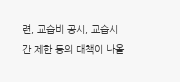련, 교습비 공시, 교습시간 제한 등의 대책이 나올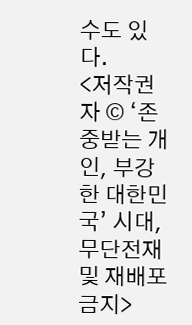수도 있다.
<저작권자 © ‘존중받는 개인, 부강한 대한민국’ 시대, 무단전재 및 재배포 금지>